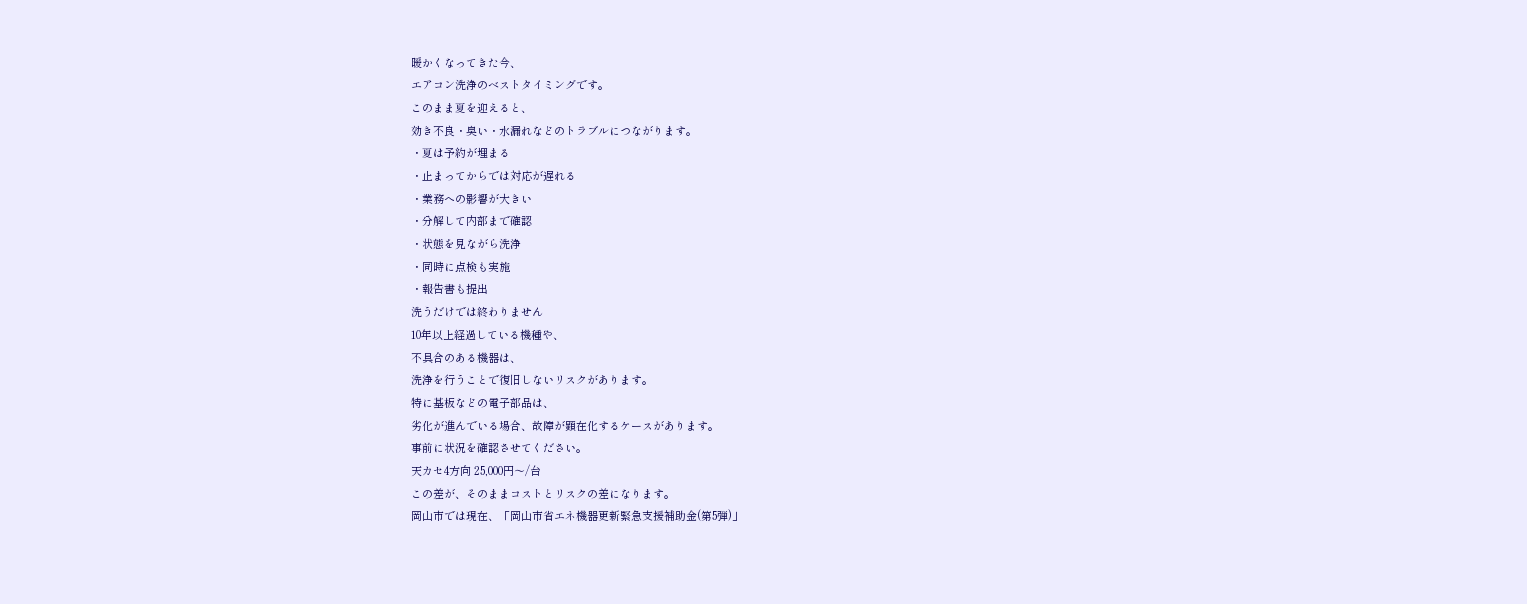暖かくなってきた今、
エアコン洗浄のベストタイミングです。
このまま夏を迎えると、
効き不良・臭い・水漏れなどのトラブルにつながります。
・夏は予約が埋まる
・止まってからでは対応が遅れる
・業務への影響が大きい
・分解して内部まで確認
・状態を見ながら洗浄
・同時に点検も実施
・報告書も提出
洗うだけでは終わりません
10年以上経過している機種や、
不具合のある機器は、
洗浄を行うことで復旧しないリスクがあります。
特に基板などの電子部品は、
劣化が進んでいる場合、故障が顕在化するケースがあります。
事前に状況を確認させてください。
天カセ4方向 25,000円〜/台
この差が、そのままコストとリスクの差になります。
岡山市では現在、「岡山市省エネ機器更新緊急支援補助金(第5弾)」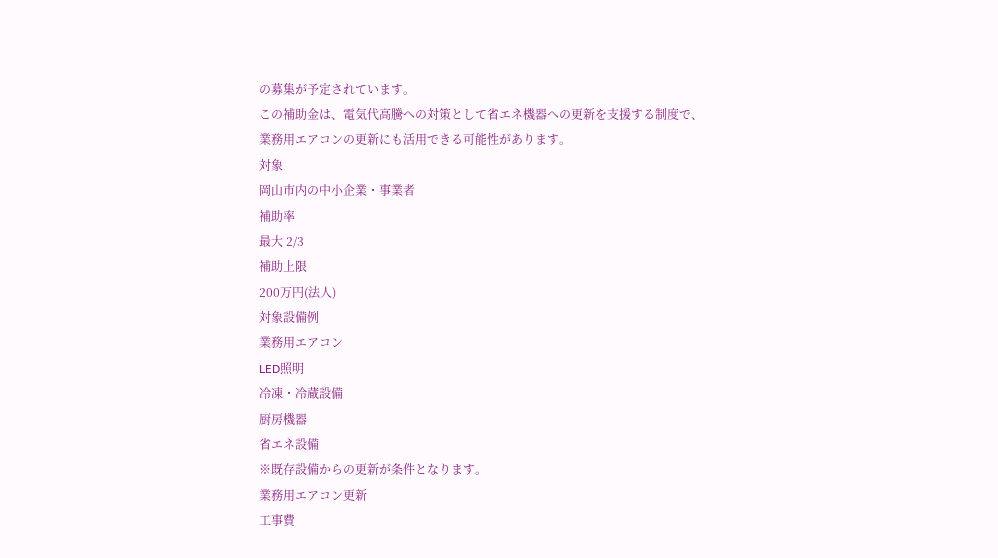の募集が予定されています。
この補助金は、電気代高騰への対策として省エネ機器への更新を支援する制度で、
業務用エアコンの更新にも活用できる可能性があります。
対象
岡山市内の中小企業・事業者
補助率
最大 2/3
補助上限
200万円(法人)
対象設備例
業務用エアコン
LED照明
冷凍・冷蔵設備
厨房機器
省エネ設備
※既存設備からの更新が条件となります。
業務用エアコン更新
工事費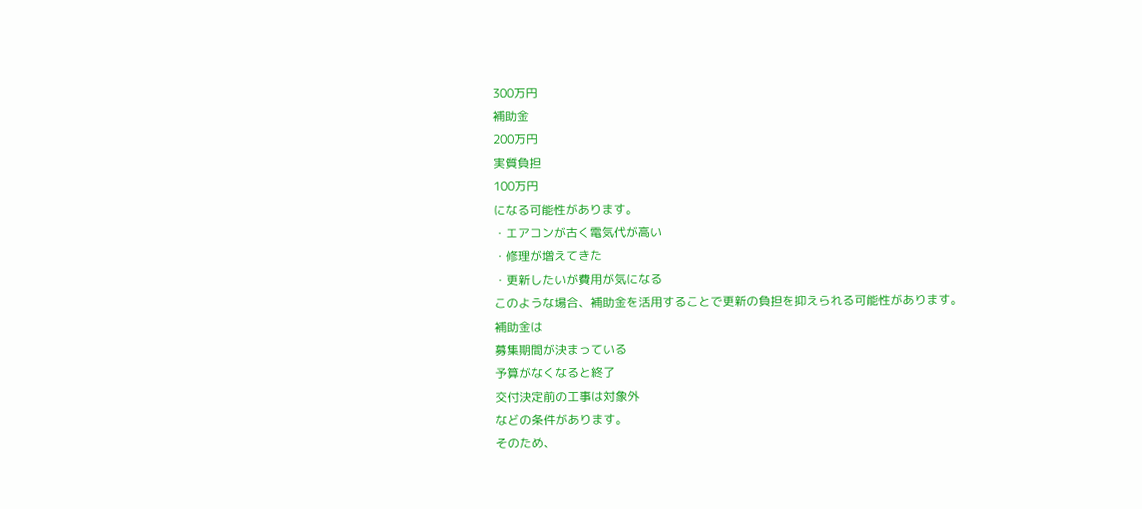300万円
補助金
200万円
実質負担
100万円
になる可能性があります。
・エアコンが古く電気代が高い
・修理が増えてきた
・更新したいが費用が気になる
このような場合、補助金を活用することで更新の負担を抑えられる可能性があります。
補助金は
募集期間が決まっている
予算がなくなると終了
交付決定前の工事は対象外
などの条件があります。
そのため、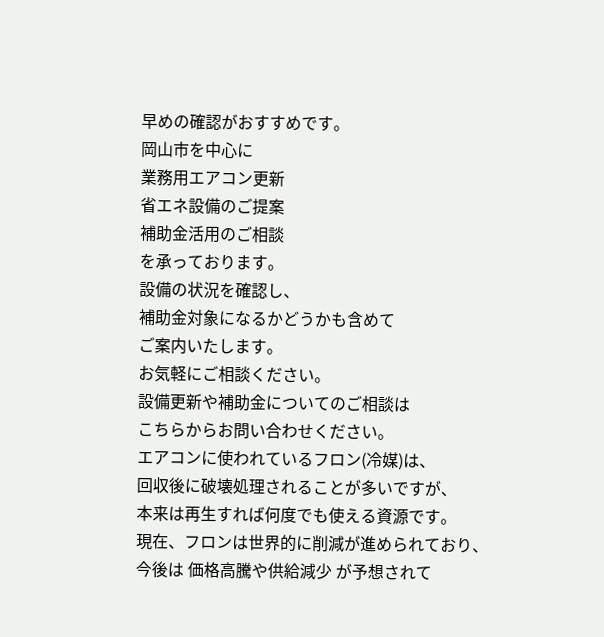早めの確認がおすすめです。
岡山市を中心に
業務用エアコン更新
省エネ設備のご提案
補助金活用のご相談
を承っております。
設備の状況を確認し、
補助金対象になるかどうかも含めて
ご案内いたします。
お気軽にご相談ください。
設備更新や補助金についてのご相談は
こちらからお問い合わせください。
エアコンに使われているフロン(冷媒)は、
回収後に破壊処理されることが多いですが、
本来は再生すれば何度でも使える資源です。
現在、フロンは世界的に削減が進められており、
今後は 価格高騰や供給減少 が予想されて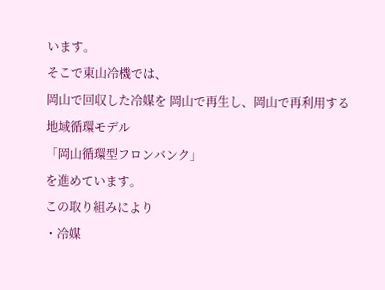います。
そこで東山冷機では、
岡山で回収した冷媒を 岡山で再生し、岡山で再利用する
地域循環モデル
「岡山循環型フロンバンク」
を進めています。
この取り組みにより
・冷媒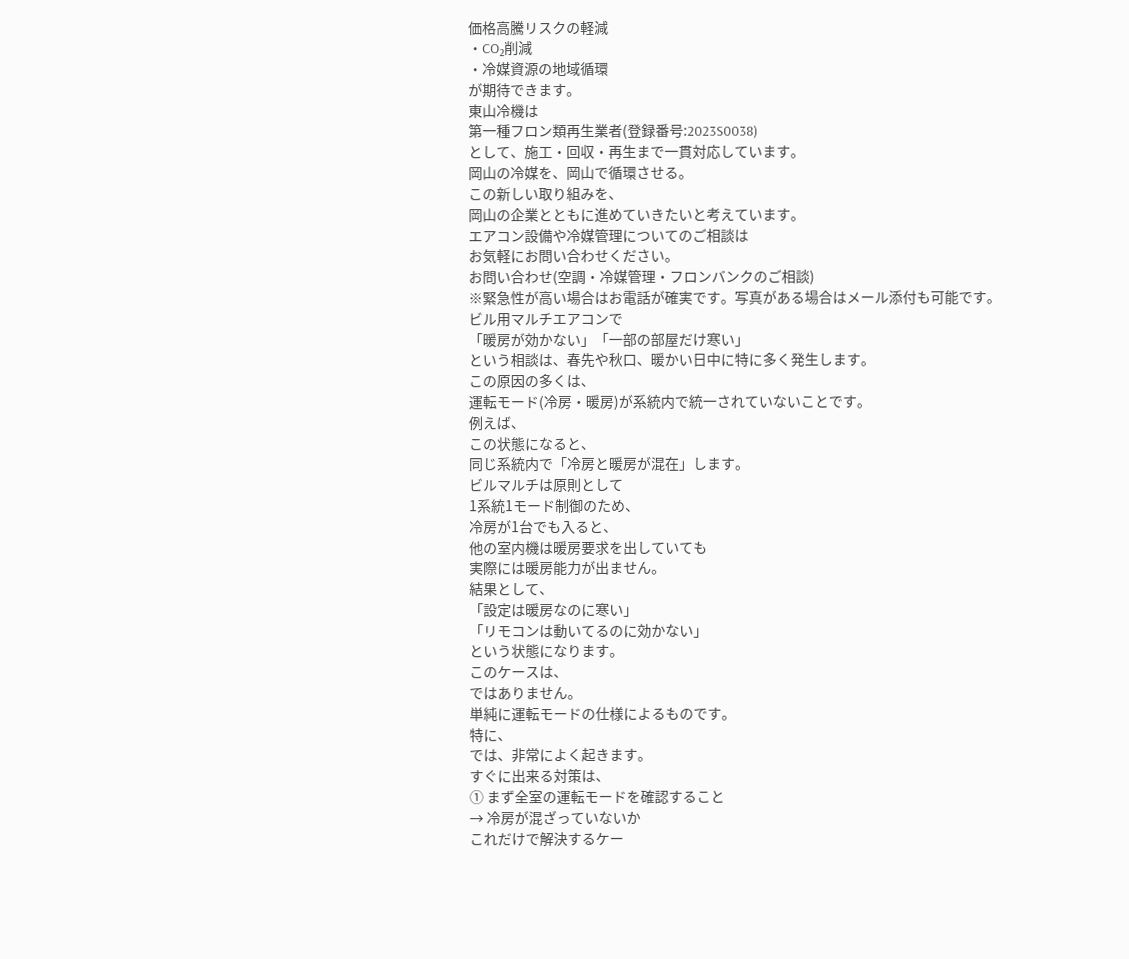価格高騰リスクの軽減
・CO₂削減
・冷媒資源の地域循環
が期待できます。
東山冷機は
第一種フロン類再生業者(登録番号:2023S0038)
として、施工・回収・再生まで一貫対応しています。
岡山の冷媒を、岡山で循環させる。
この新しい取り組みを、
岡山の企業とともに進めていきたいと考えています。
エアコン設備や冷媒管理についてのご相談は
お気軽にお問い合わせください。
お問い合わせ(空調・冷媒管理・フロンバンクのご相談)
※緊急性が高い場合はお電話が確実です。写真がある場合はメール添付も可能です。
ビル用マルチエアコンで
「暖房が効かない」「一部の部屋だけ寒い」
という相談は、春先や秋口、暖かい日中に特に多く発生します。
この原因の多くは、
運転モード(冷房・暖房)が系統内で統一されていないことです。
例えば、
この状態になると、
同じ系統内で「冷房と暖房が混在」します。
ビルマルチは原則として
1系統1モード制御のため、
冷房が1台でも入ると、
他の室内機は暖房要求を出していても
実際には暖房能力が出ません。
結果として、
「設定は暖房なのに寒い」
「リモコンは動いてるのに効かない」
という状態になります。
このケースは、
ではありません。
単純に運転モードの仕様によるものです。
特に、
では、非常によく起きます。
すぐに出来る対策は、
① まず全室の運転モードを確認すること
→ 冷房が混ざっていないか
これだけで解決するケー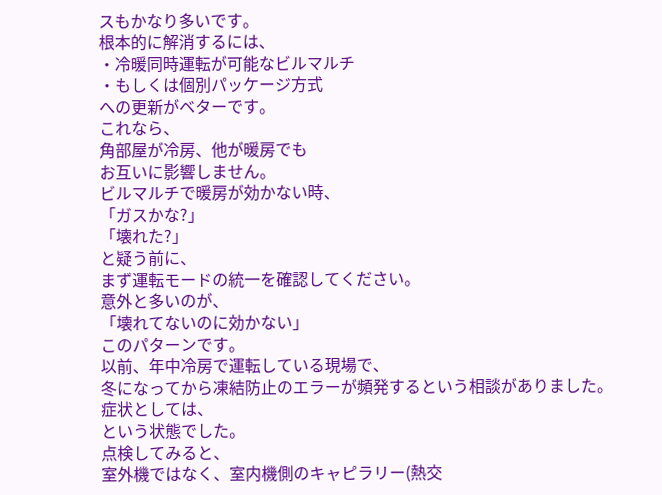スもかなり多いです。
根本的に解消するには、
・冷暖同時運転が可能なビルマルチ
・もしくは個別パッケージ方式
への更新がベターです。
これなら、
角部屋が冷房、他が暖房でも
お互いに影響しません。
ビルマルチで暖房が効かない時、
「ガスかな?」
「壊れた?」
と疑う前に、
まず運転モードの統一を確認してください。
意外と多いのが、
「壊れてないのに効かない」
このパターンです。
以前、年中冷房で運転している現場で、
冬になってから凍結防止のエラーが頻発するという相談がありました。
症状としては、
という状態でした。
点検してみると、
室外機ではなく、室内機側のキャピラリー(熱交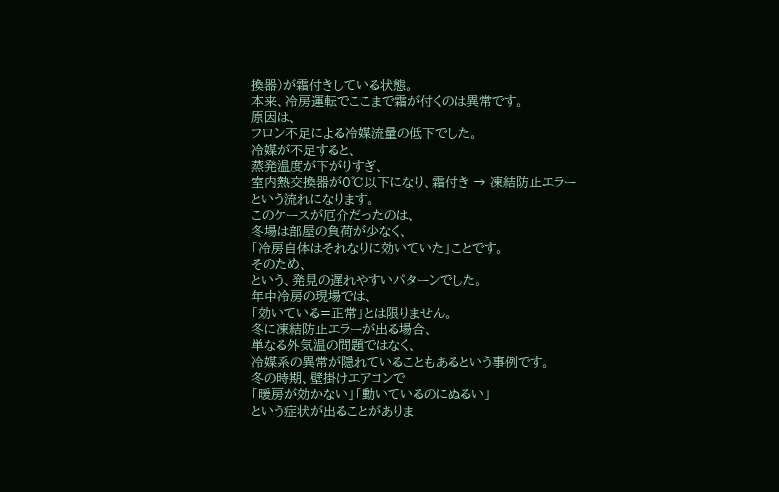換器)が霜付きしている状態。
本来、冷房運転でここまで霜が付くのは異常です。
原因は、
フロン不足による冷媒流量の低下でした。
冷媒が不足すると、
蒸発温度が下がりすぎ、
室内熱交換器が0℃以下になり、霜付き → 凍結防止エラー
という流れになります。
このケースが厄介だったのは、
冬場は部屋の負荷が少なく、
「冷房自体はそれなりに効いていた」ことです。
そのため、
という、発見の遅れやすいパターンでした。
年中冷房の現場では、
「効いている=正常」とは限りません。
冬に凍結防止エラーが出る場合、
単なる外気温の問題ではなく、
冷媒系の異常が隠れていることもあるという事例です。
冬の時期、壁掛けエアコンで
「暖房が効かない」「動いているのにぬるい」
という症状が出ることがありま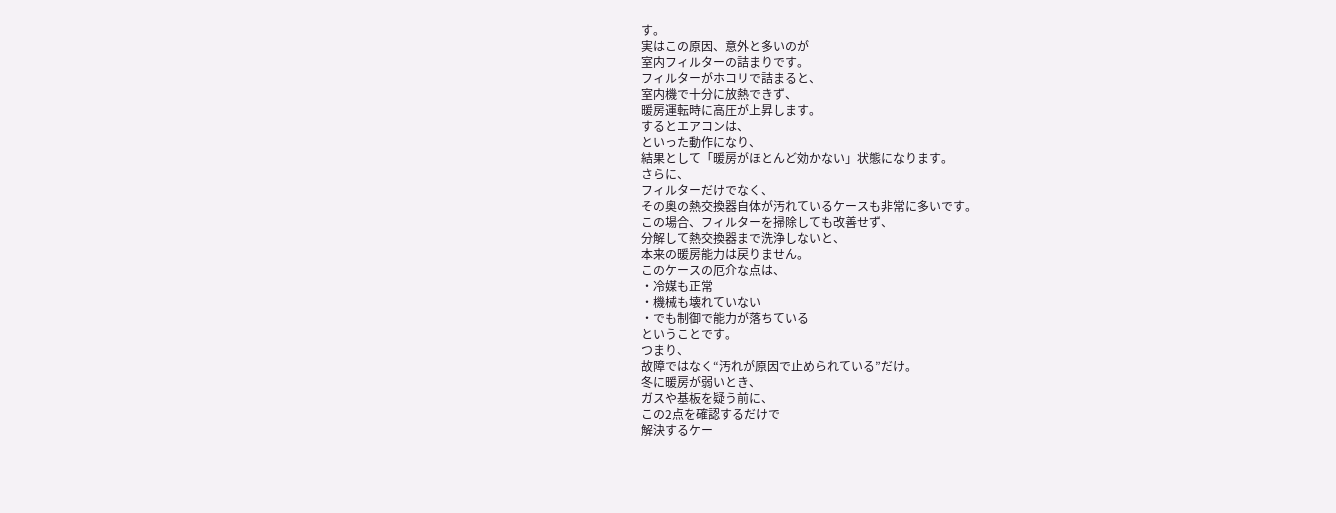す。
実はこの原因、意外と多いのが
室内フィルターの詰まりです。
フィルターがホコリで詰まると、
室内機で十分に放熱できず、
暖房運転時に高圧が上昇します。
するとエアコンは、
といった動作になり、
結果として「暖房がほとんど効かない」状態になります。
さらに、
フィルターだけでなく、
その奥の熱交換器自体が汚れているケースも非常に多いです。
この場合、フィルターを掃除しても改善せず、
分解して熱交換器まで洗浄しないと、
本来の暖房能力は戻りません。
このケースの厄介な点は、
・冷媒も正常
・機械も壊れていない
・でも制御で能力が落ちている
ということです。
つまり、
故障ではなく“汚れが原因で止められている”だけ。
冬に暖房が弱いとき、
ガスや基板を疑う前に、
この2点を確認するだけで
解決するケー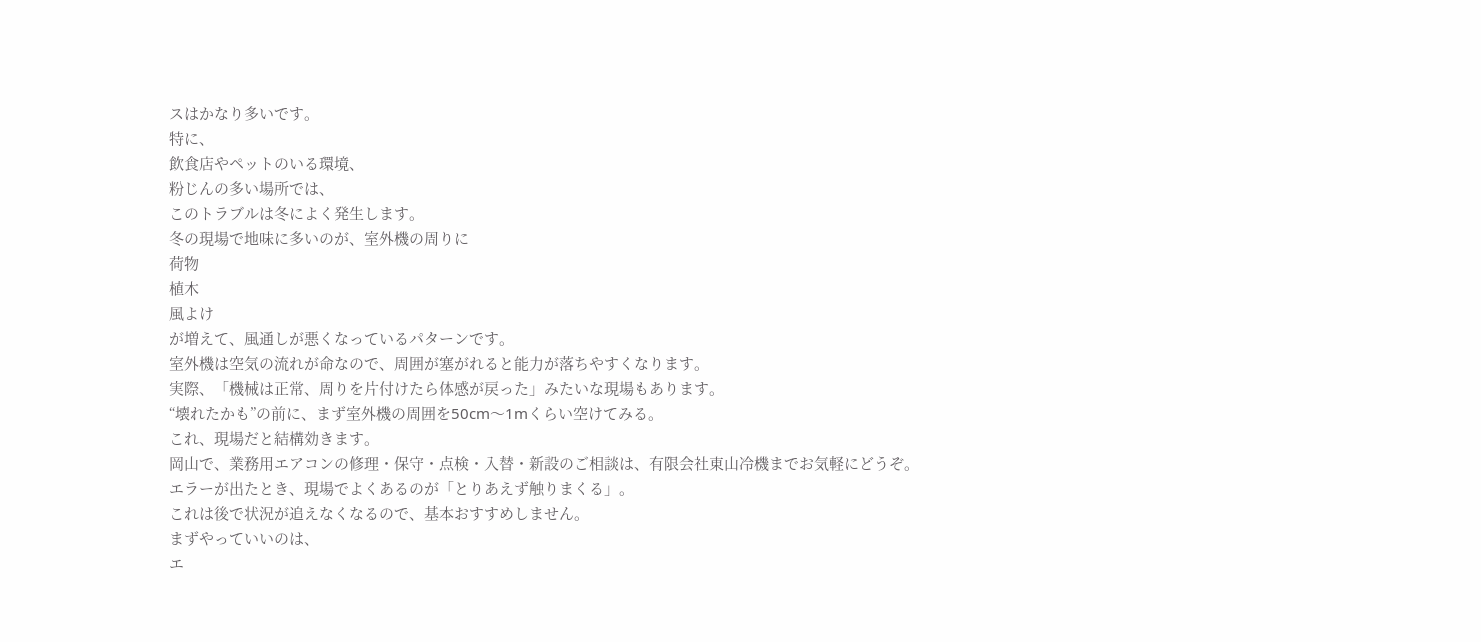スはかなり多いです。
特に、
飲食店やペットのいる環境、
粉じんの多い場所では、
このトラブルは冬によく発生します。
冬の現場で地味に多いのが、室外機の周りに
荷物
植木
風よけ
が増えて、風通しが悪くなっているパターンです。
室外機は空気の流れが命なので、周囲が塞がれると能力が落ちやすくなります。
実際、「機械は正常、周りを片付けたら体感が戻った」みたいな現場もあります。
“壊れたかも”の前に、まず室外機の周囲を50cm〜1mくらい空けてみる。
これ、現場だと結構効きます。
岡山で、業務用エアコンの修理・保守・点検・入替・新設のご相談は、有限会社東山冷機までお気軽にどうぞ。
エラーが出たとき、現場でよくあるのが「とりあえず触りまくる」。
これは後で状況が追えなくなるので、基本おすすめしません。
まずやっていいのは、
エ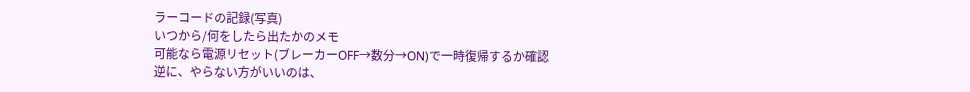ラーコードの記録(写真)
いつから/何をしたら出たかのメモ
可能なら電源リセット(ブレーカーOFF→数分→ON)で一時復帰するか確認
逆に、やらない方がいいのは、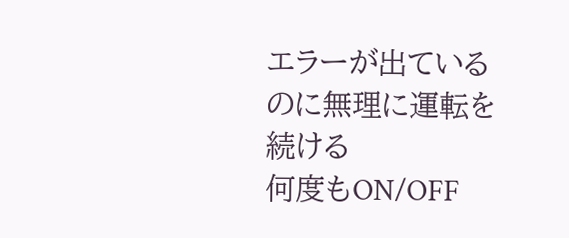エラーが出ているのに無理に運転を続ける
何度もON/OFF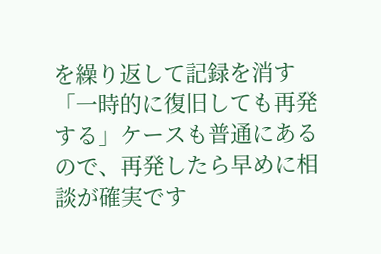を繰り返して記録を消す
「一時的に復旧しても再発する」ケースも普通にあるので、再発したら早めに相談が確実です